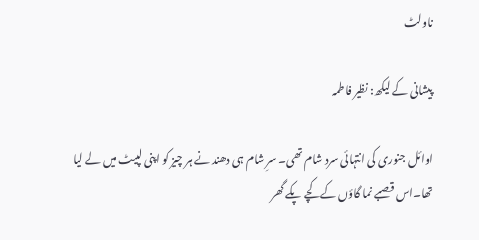ناولٹ

پیشانی کے لیکھ: نظیر فاطمہ

اوائل جنوری کی انتہائی سرد شام تھی۔ سرِ شام ہی دھند نے ہر چیز کو اپنی لپیٹ میں لے لیا تھا۔اس قصبے نما گاؤں کے کچے پکے گھر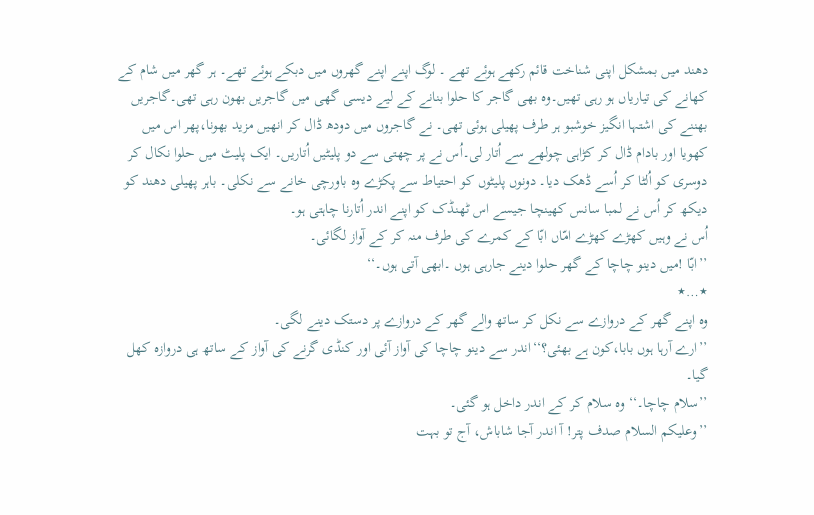دھند میں بمشکل اپنی شناخت قائم رکھے ہوئے تھے ۔ لوگ اپنے اپنے گھروں میں دبکے ہوئے تھے۔ ہر گھر میں شام کے کھانے کی تیاریاں ہو رہی تھیں۔وہ بھی گاجر کا حلوا بنانے کے لیے دیسی گھی میں گاجریں بھون رہی تھی۔گاجریں بھننے کی اشتہا انگیز خوشبو ہر طرف پھیلی ہوئی تھی۔ نے گاجروں میں دودھ ڈال کر انھیں مزید بھونا،پھر اس میں کھویا اور بادام ڈال کر کڑاہی چولھے سے اُتار لی۔اُس نے پر چھتی سے دو پلیٹیں اُتاریں۔ ایک پلیٹ میں حلوا نکال کر دوسری کو اُلٹا کر اُسے ڈھک دیا۔ دونوں پلیٹوں کو احتیاط سے پکڑے وہ باورچی خانے سے نکلی۔ باہر پھیلی دھند کو دیکھ کر اُس نے لمبا سانس کھینچا جیسے اس ٹھنڈک کو اپنے اندر اُتارنا چاہتی ہو۔
اُس نے وہیں کھڑے کھڑے امّاں ابّا کے کمرے کی طرف منہ کر کے آواز لگائی۔
’’ابّا !میں دینو چاچا کے گھر حلوا دینے جارہی ہوں ۔ابھی آتی ہوں۔‘‘
٭…٭
وہ اپنے گھر کے دروازے سے نکل کر ساتھ والے گھر کے دروازے پر دستک دینے لگی۔
’’ارے آرہا ہوں بابا،کون ہے بھئی؟‘‘اندر سے دینو چاچا کی آواز آئی اور کنڈی گرنے کی آواز کے ساتھ ہی دروازہ کھل گیا۔
’’سلام چاچا۔‘‘ وہ سلام کر کے اندر داخل ہو گئی۔
’’وعلیکم السلام صدف پتر! آ اندر آجا شاباش، آج تو بہت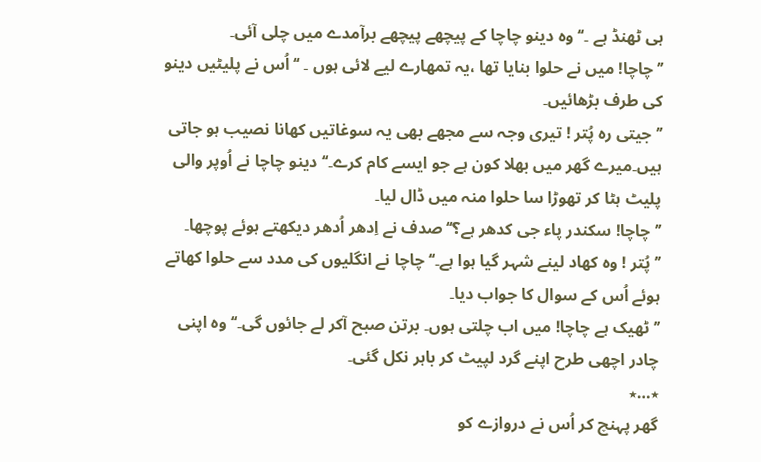ہی ٹھنڈ ہے ۔‘‘ وہ دینو چاچا کے پیچھے پیچھے برآمدے میں چلی آئی۔
’’چاچا! میں نے حلوا بنایا تھا ،یہ تمھارے لیے لائی ہوں ۔ ‘‘ اُس نے پلیٹیں دینو کی طرف بڑھائیں۔
’’ جیتی رہ پُتر ! تیری وجہ سے مجھے بھی یہ سوغاتیں کھانا نصیب ہو جاتی ہیں۔میرے گھر میں بھلا کون ہے جو ایسے کام کرے۔‘‘ دینو چاچا نے اُوپر والی پلیٹ ہٹا کر تھوڑا سا حلوا منہ میں ڈال لیا۔
’’ چاچا! سکندر پاء جی کدھر ہے؟‘‘ صدف نے اِدھر اُدھر دیکھتے ہوئے پوچھا۔
’’پُتر ! وہ کھاد لینے شہر گیا ہوا ہے۔‘‘ چاچا نے انگلیوں کی مدد سے حلوا کھاتے ہوئے اُس کے سوال کا جواب دیا۔
’’ ٹھیک ہے چاچا! میں اب چلتی ہوں۔ برتن صبح آکر لے جائوں گی۔‘‘ وہ اپنی چادر اچھی طرح اپنے گرد لپیٹ کر باہر نکل گئی۔
٭…٭
گھر پہنچ کر اُس نے دروازے کو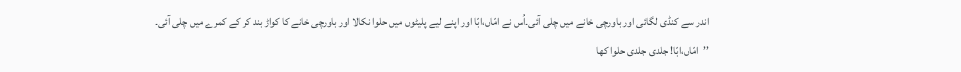اندر سے کنڈی لگائی اور باورچی خانے میں چلی آئی۔اُس نے امّاں،ابّا اور اپنے لیے پلیٹوں میں حلوا نکالا اور باورچی خانے کا کواڑ بند کر کے کمرے میں چلی آئی۔
’’امّاں،ابّا! جلدی جلدی حلوا کھا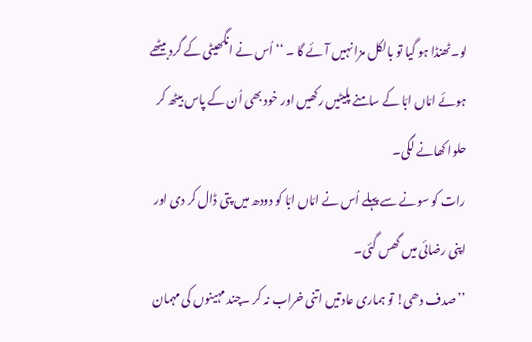لو۔ٹھنڈا ہو گیا تو بالکل مزا نہیں آئے گا ۔ ‘‘ اُس نے انگھیٹی کے گرد بیٹھے ہوئے امّاں ابّا کے سامنے پلیٹیں رکھیں اور خود بھی اُن کے پاس بیٹھ کر حلوا کھانے لگی۔
رات کو سونے سے پہلے اُس نے امّاں ابّا کو دودھ میں پتی ڈال کر دی اور اپنی رضائی میں گھس گئی۔
’’صدف دھی! تو ہماری عادتیں اتنی خراب نہ کر ۔چند مہینوں کی مہمان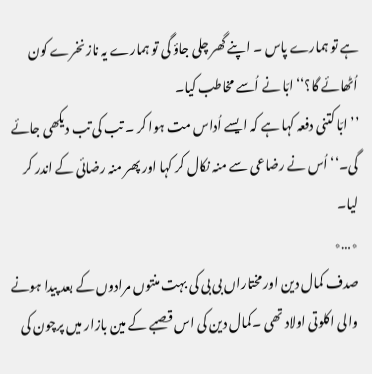ہے تو ہمارے پاس ۔ اپنے گھر چلی جاؤ گی تو ہمارے یہ ناز نخرے کون اُٹھائے گا؟‘‘ابّا نے اُسے مخاطب کیا۔
’’ ابّا کتنی دفعہ کہا ہے کہ ایسے اُداس مت ہوا کر ۔ تب کی تب دیکھی جائے گی۔‘‘ اُس نے رضاعی سے منہ نکال کر کہا اور پھر منہ رضائی کے اندر کر لیا۔
٭…٭
صدف کمال دین اور مختاراں بی بی کی بہت منتوں مرادوں کے بعد پیدا ہونے والی اکلوتی اولاد تھی ۔کمال دین کی اس قصبے کے مین بازار میں پرچون کی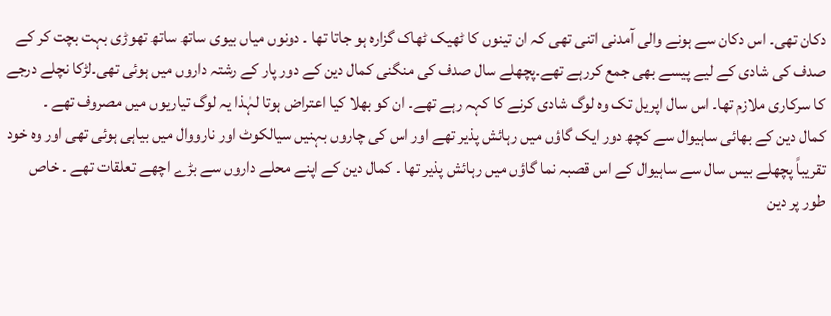دکان تھی۔ اس دکان سے ہونے والی آمدنی اتنی تھی کہ ان تینوں کا ٹھیک ٹھاک گزارہ ہو جاتا تھا ۔ دونوں میاں بیوی ساتھ ساتھ تھوڑی بہت بچت کر کے صدف کی شادی کے لیے پیسے بھی جمع کررہے تھے۔پچھلے سال صدف کی منگنی کمال دین کے دور پار کے رشتہ داروں میں ہوئی تھی۔لڑکا نچلے درجے کا سرکاری ملازم تھا۔ اس سال اپریل تک وہ لوگ شادی کرنے کا کہہ رہے تھے۔ ان کو بھلا کیا اعتراض ہوتا لہٰذا یہ لوگ تیاریوں میں مصروف تھے ۔
کمال دین کے بھائی ساہیوال سے کچھ دور ایک گاؤں میں رہائش پذیر تھے اور اس کی چاروں بہنیں سیالکوٹ اور نارووال میں بیاہی ہوئی تھی اور وہ خود تقریباً پچھلے بیس سال سے ساہیوال کے اس قصبہ نما گاؤں میں رہائش پذیر تھا ۔ کمال دین کے اپنے محلے داروں سے بڑے اچھے تعلقات تھے ۔ خاص طور پر دین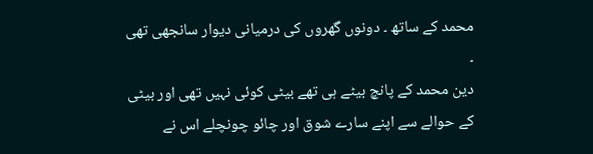محمد کے ساتھ ۔ دونوں گھروں کی درمیانی دیوار سانجھی تھی ۔
دین محمد کے پانچ بیٹے ہی تھے بیٹی کوئی نہیں تھی اور بیٹی کے حوالے سے اپنے سارے شوق اور چائو چونچلے اس نے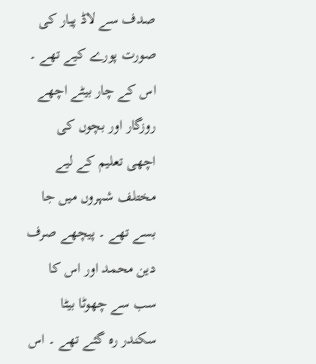صدف سے لاڈ پیار کی صورت پورے کیے تھے ۔ اس کے چار بیٹے اچھے روزگار اور بچوں کی اچھی تعلیم کے لیے مختلف شہروں میں جا بسے تھے ۔ پیچھے صرف دین محمد اور اس کا سب سے چھوٹا بیٹا سکندر رہ گئے تھے ۔ اس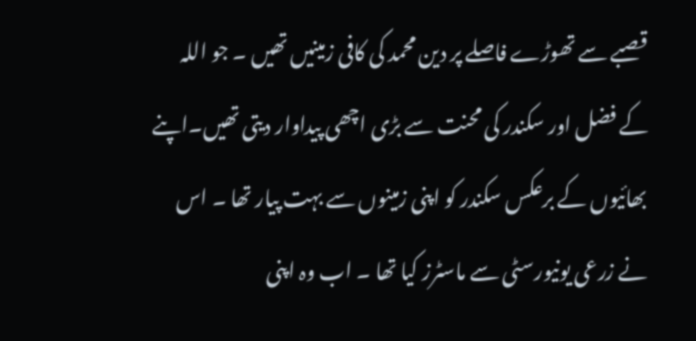قصبے سے تھوڑے فاصلے پر دین محمد کی کافی زمینیں تھیں ۔ جو اللہ کے فضل اور سکندر کی محنت سے بڑی اچھی پیداوار دیتی تھیں۔اپنے بھائیوں کے برعکس سکندر کو اپنی زمینوں سے بہت پیار تھا ۔ اس نے زرعی یونیورسٹی سے ماسٹرز کیا تھا ۔ اب وہ اپنی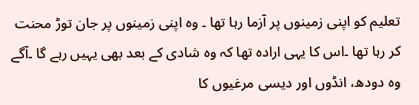تعلیم کو اپنی زمینوں پر آزما رہا تھا ۔ وہ اپنی زمینوں پر جان توڑ محنت کر رہا تھا ۔اس کا یہی ارادہ تھا کہ وہ شادی کے بعد بھی یہیں رہے گا ۔آگے وہ دودھ، انڈوں اور دیسی مرغیوں کا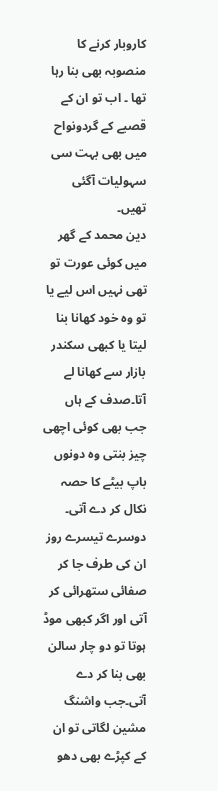کاروبار کرنے کا منصوبہ بھی بنا رہا تھا ۔ اب تو ان کے قصبے کے گردونواح میں بھی بہت سی سہولیات آگئی تھیں۔
دین محمد کے گھر میں کوئی عورت تو تھی نہیں اس لیے یا تو وہ خود کھانا بنا لیتا یا کبھی سکندر بازار سے کھانا لے آتا۔صدف کے ہاں جب بھی کوئی اچھی چیز بنتی وہ دونوں باپ بیٹے کا حصہ نکال کر دے آتی۔ دوسرے تیسرے روز ان کی طرف جا کر صفائی ستھرائی کر آتی اور اگر کبھی موڈ ہوتا تو دو چار سالن بھی بنا کر دے آتی۔جب واشنگ مشین لگاتی تو ان کے کپڑے بھی دھو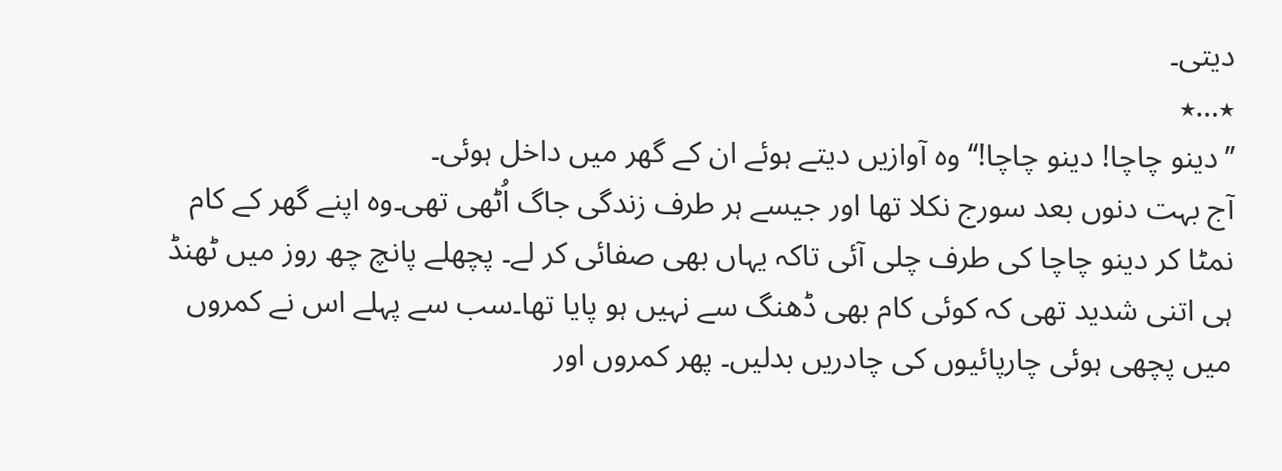دیتی۔
٭…٭
’’دینو چاچا! دینو چاچا!‘‘ وہ آوازیں دیتے ہوئے ان کے گھر میں داخل ہوئی۔
آج بہت دنوں بعد سورج نکلا تھا اور جیسے ہر طرف زندگی جاگ اُٹھی تھی۔وہ اپنے گھر کے کام نمٹا کر دینو چاچا کی طرف چلی آئی تاکہ یہاں بھی صفائی کر لے۔ پچھلے پانچ چھ روز میں ٹھنڈ ہی اتنی شدید تھی کہ کوئی کام بھی ڈھنگ سے نہیں ہو پایا تھا۔سب سے پہلے اس نے کمروں میں پچھی ہوئی چارپائیوں کی چادریں بدلیں۔ پھر کمروں اور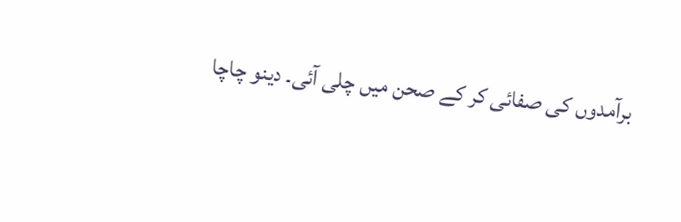برآمدوں کی صفائی کر کے صحن میں چلی آئی۔ دینو چاچا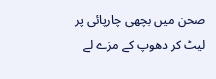صحن میں بچھی چارپائی پر لیٹ کر دھوپ کے مزے لے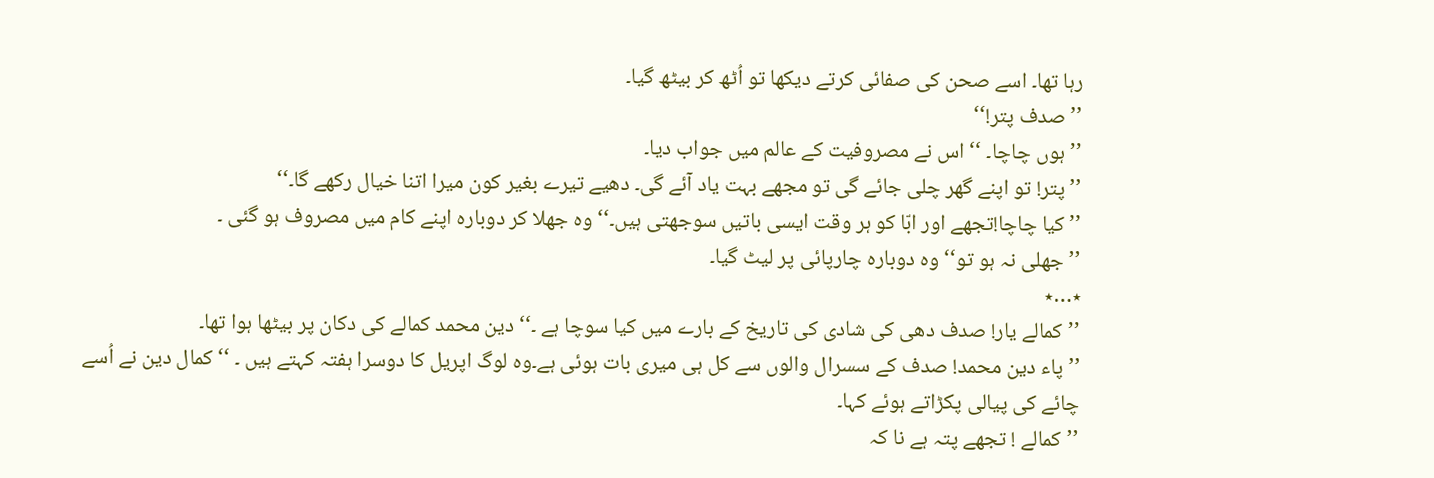رہا تھا۔ اسے صحن کی صفائی کرتے دیکھا تو اُٹھ کر بیٹھ گیا۔
’’صدف پتر!‘‘
’’ ہوں چاچا۔ ‘‘ اس نے مصروفیت کے عالم میں جواب دیا۔
’’ پتر! تو اپنے گھر چلی جائے گی تو مجھے بہت یاد آئے گی۔ دھیے تیرے بغیر کون میرا اتنا خیال رکھے گا۔‘‘
’’کیا چاچا!تجھے اور ابّا کو ہر وقت ایسی باتیں سوجھتی ہیں۔‘‘ وہ جھلا کر دوبارہ اپنے کام میں مصروف ہو گئی ۔
’’جھلی نہ ہو تو‘‘ وہ دوبارہ چارپائی پر لیٹ گیا۔
٭…٭
’’کمالے یار! صدف دھی کی شادی کی تاریخ کے بارے میں کیا سوچا ہے ۔‘‘ دین محمد کمالے کی دکان پر بیٹھا ہوا تھا۔
’’ پاء دین محمد! صدف کے سسرال والوں سے کل ہی میری بات ہوئی ہے۔وہ لوگ اپریل کا دوسرا ہفتہ کہتے ہیں ۔ ‘‘ کمال دین نے اُسے چائے کی پیالی پکڑاتے ہوئے کہا۔
’’کمالے ! تجھے پتہ ہے نا کہ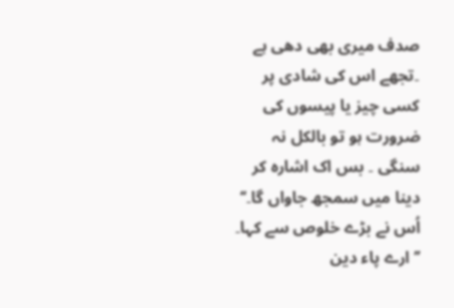صدف میری بھی دھی ہے ۔تجھے اس کی شادی پر کسی چیز یا پیسوں کی ضرورت ہو تو بالکل نہ سنگی ۔ بس اک اشارہ کر دینا میں سمجھ جاواں گا۔‘‘ اُس نے بڑے خلوص سے کہا۔
’’ ارے پاء دین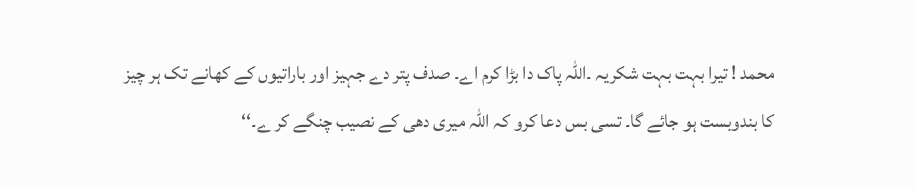محمد ! تیرا بہت بہت شکریہ ۔اللہ پاک دا بڑا کرم اے۔ صدف پتر دے جہیز اور باراتیوں کے کھانے تک ہر چیز کا بندوبست ہو جائے گا۔ تسی بس دعا کرو کہ اللہ میری دھی کے نصیب چنگے کر ے۔‘‘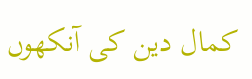کمال دین کی آنکھوں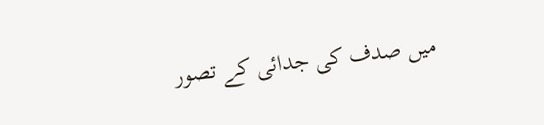میں صدف کی جدائی کے تصور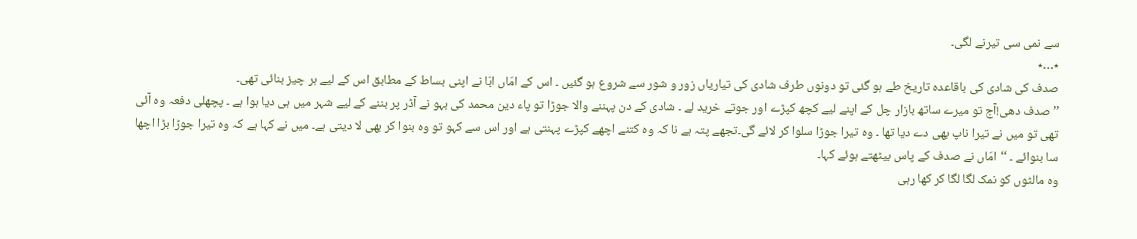سے نمی سی تیرنے لگی۔
٭…٭
صدف کی شادی کی باقاعدہ تاریخ طے ہو گئی تو دونوں طرف شادی کی تیاریاں زور و شور سے شروع ہو گئیں ۔ اس کے امّاں ابّا نے اپنی بساط کے مطابق اس کے لیے ہر چیز بنائی تھی۔
’’ صدف دھی!آج تو میرے ساتھ بازار چل کے اپنے لیے کچھ کپڑے اور جوتے خرید لے ۔ شادی کے دن پہننے والا جوڑا تو پاء دین محمد کی بہو نے آڈر پر بننے کے لیے شہر میں ہی دیا ہوا ہے ۔ پچھلی دفعہ وہ آئی تھی تو میں نے تیرا ناپ بھی دے دیا تھا ۔ وہ تیرا جوڑا سلوا کر لائے گی۔تجھے پتہ ہے نا کہ وہ کتنے اچھے کپڑے پہنتی ہے اور اس سے کہو تو وہ بنوا کر بھی لا دیتی ہے۔ میں نے کہا ہے کہ وہ تیرا جوڑا بڑا اچھا سا بنوائے ۔ ‘‘امّاں نے صدف کے پاس بیٹھتے ہوئے کہا۔
وہ مالٹوں کو نمک لگا لگا کر کھا رہی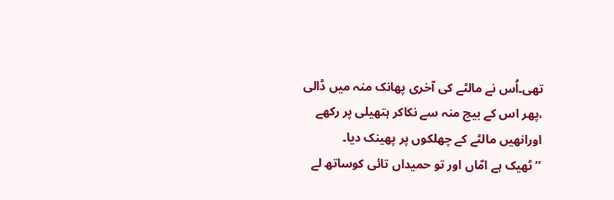تھی۔اُس نے مالٹے کی آخری پھانک منہ میں ڈالی ،پھر اس کے بیج منہ سے نکاکر ہتھیلی پر رکھے اورانھیں مالٹے کے چھلکوں پر پھینک دیا۔
’’ ٹھیک ہے امّاں اور تو حمیداں تائی کوساتھ لے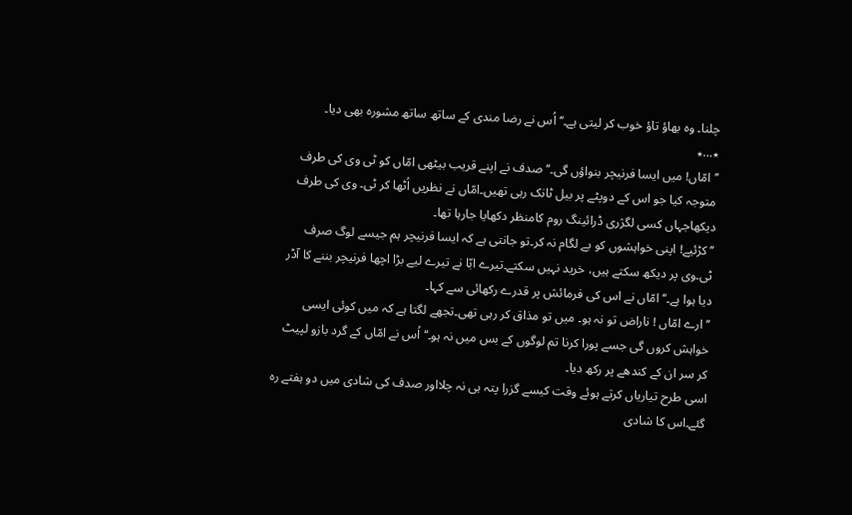چلنا۔ وہ بھاؤ تاؤ خوب کر لیتی ہے۔‘‘ اُس نے رضا مندی کے ساتھ ساتھ مشورہ بھی دیا۔
٭…٭
’’امّاں! میں ایسا فرنیچر بنواؤں گی۔‘‘ صدف نے اپنے قریب بیٹھی امّاں کو ٹی وی کی طرف متوجہ کیا جو اس کے دوپٹے پر بیل ٹانک رہی تھیں۔امّاں نے نظریں اُٹھا کر ٹی۔ وی کی طرف دیکھاجہاں کسی لگژری ڈرائینگ روم کامنظر دکھایا جارہا تھا۔
’’کڑئیے! اپنی خواہشوں کو بے لگام نہ کر۔تو جانتی ہے کہ ایسا فرنیچر ہم جیسے لوگ صرف ٹی۔وی پر دیکھ سکتے ہیں، خرید نہیں سکتے۔تیرے ابّا نے تیرے لیے بڑا اچھا فرنیچر بننے کا آڈر دیا ہوا ہے۔‘‘ امّاں نے اس کی فرمائش پر قدرے رکھائی سے کہا۔
’’ ارے امّاں ! ناراض تو نہ ہو۔ میں تو مذاق کر رہی تھی۔تجھے لگتا ہے کہ میں کوئی ایسی خواہش کروں گی جسے پورا کرنا تم لوگوں کے بس میں نہ ہو۔‘‘ اُس نے امّاں کے گرد بازو لپیٹ کر سر ان کے کندھے پر رکھ دیا۔
اسی طرح تیاریاں کرتے ہوئے وقت کیسے گزرا پتہ ہی نہ چلااور صدف کی شادی میں دو ہفتے رہ گئے۔اس کا شادی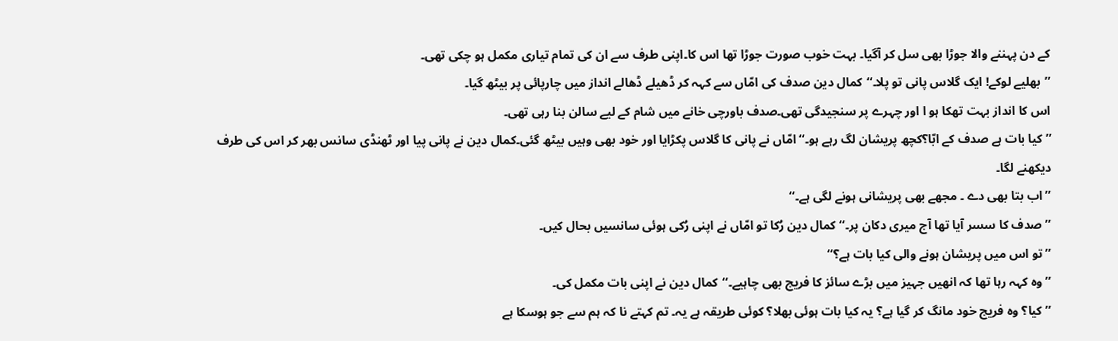کے دن پہننے والا جوڑا بھی سل کر آگیا۔ بہت خوب صورت جوڑا تھا اس کا۔اپنی طرف سے ان کی تمام تیاری مکمل ہو چکی تھی۔
’’بھلیے لوکے! ایک گلاس پانی تو پلا۔‘‘کمال دین صدف کی امّاں سے کہہ کر ڈھیلے ڈھالے انداز میں چارپائی پر بیٹھ گیا۔
اس کا انداز بہت تھکا ہو ا اور چہرے پر سنجیدگی تھی۔صدف باورچی خانے میں شام کے لیے سالن بنا رہی تھی۔
’’ کیا بات ہے صدف کے ابّا؟کچھ پریشان لگ رہے ہو۔‘‘ امّاں نے پانی کا گلاس پکڑایا اور خود بھی وہیں بیٹھ گئی۔کمال دین نے پانی پیا اور ٹھنڈی سانس بھر کر اس کی طرف دیکھنے لگا۔
’’ اب بتا بھی دے ۔ مجھے بھی پریشانی ہونے لگی ہے۔‘‘
’’ صدف کا سسر آیا تھا آج میری دکان پر۔‘‘ کمال دین رُکا تو امّاں نے اپنی رُکی ہوئی سانسیں بحال کیں۔
’’ تو اس میں پریشان ہونے والی کیا بات ہے؟‘‘
’’ وہ کہہ رہا تھا کہ انھیں جہیز میں بڑے سائز کا فریج بھی چاہیے۔‘‘کمال دین نے اپنی بات مکمل کی۔
’’ کیا؟ وہ فریج خود مانگ کر گیا ہے؟ یہ کیا بات ہوئی بھلا؟ کوئی طریقہ ہے یہ۔ تم کہتے نا کہ ہم سے جو ہوسکا ہے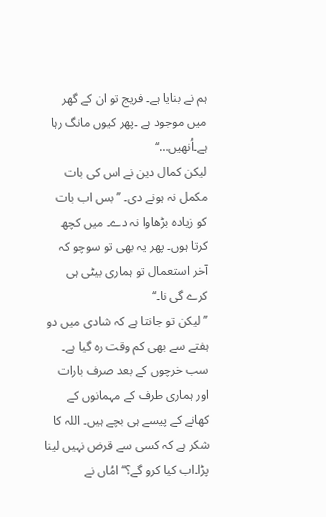ہم نے بنایا ہے۔ فریج تو ان کے گھر میں موجود ہے ۔پھر کیوں مانگ رہا ہے۔اُنھیں…‘‘
لیکن کمال دین نے اس کی بات مکمل نہ ہونے دی۔ ’’بس اب بات کو زیادہ بڑھاوا نہ دے۔ میں کچھ کرتا ہوں۔ پھر یہ بھی تو سوچو کہ آخر استعمال تو ہماری بیٹی ہی کرے گی نا۔‘‘
’’ لیکن تو جانتا ہے کہ شادی میں دو ہفتے سے بھی کم وقت رہ گیا ہے۔ سب خرچوں کے بعد صرف بارات اور ہماری طرف کے مہمانوں کے کھانے کے پیسے ہی بچے ہیں۔ اللہ کا شکر ہے کہ کسی سے قرض نہیں لینا پڑا۔اب کیا کرو گے؟‘‘ امُاں نے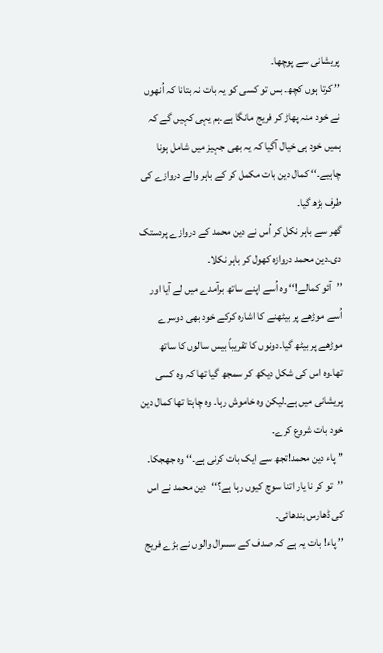پریشانی سے پوچھا۔
’’ کرتا ہوں کچھ۔ بس تو کسی کو یہ بات نہ بتانا کہ اُنھوں نے خود منہ پھاڑ کر فریج مانگا ہے۔ہم یہی کہیں گے کہ ہمیں خود ہی خیال آگیا کہ یہ بھی جہیز میں شامل ہونا چاہیے۔‘‘ کمال دین بات مکمل کر کے باہر والے دروازے کی طرف بڑھ گیا۔
گھر سے باہر نکل کر اُس نے دین محمد کے دروازے پردستک دی۔دین محمد دروازہ کھول کر باہر نکلا۔
’’آئو کمالے!‘‘ وہ اُسے اپنے ساتھ برآمدے میں لے آیا اور اُسے موڑھے پر بیٹھنے کا اشارہ کرکے خود بھی دوسرے موڑھے پر بیٹھ گیا۔دونوں کا تقریباً بیس سالوں کا ساتھ تھا۔وہ اس کی شکل دیکھ کر سمجھ گیا تھا کہ وہ کسی پریشانی میں ہے۔لیکن وہ خاموش رہا۔ وہ چاہتا تھا کمال دین خود بات شروع کرے۔
’’ پاء دین محمد!تجھ سے ایک بات کرنی ہے۔‘‘ وہ جھجکا۔
’’تو کر نا یار اتنا سوچ کیوں رہا ہے؟‘‘دین محمد نے اس کی ڈھارس بندھائی۔
’’ پاء! بات یہ ہے کہ صدف کے سسرال والوں نے بڑے فریج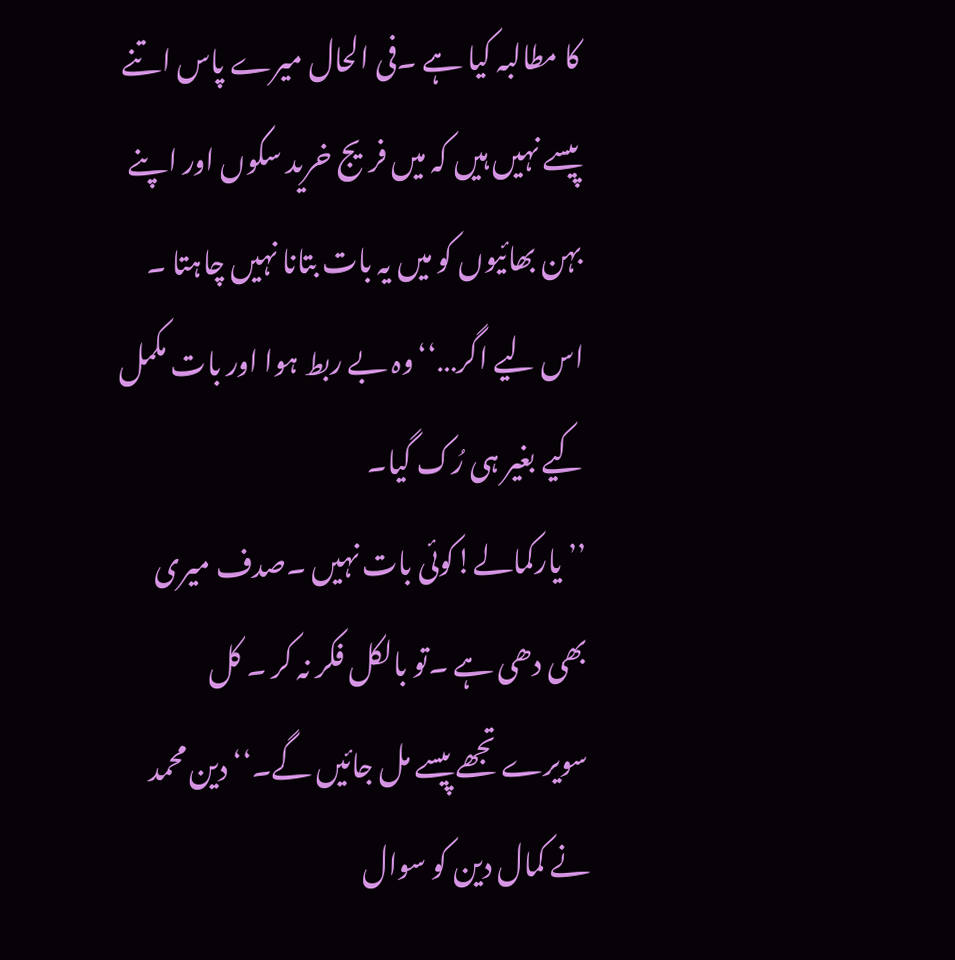کا مطالبہ کیا ہے ۔فی الحال میرے پاس اتنے پیسے نہیں ہیں کہ میں فریج خرید سکوں اور اپنے بہن بھائیوں کو میں یہ بات بتانا نہیں چاہتا ۔ اس لیے اگر…‘‘وہ بے ربط ہوا اور بات مکمل کیے بغیر ہی رُک گیا۔
’’ یارکمالے!کوئی بات نہیں ۔صدف میری بھی دھی ہے ۔تو بالکل فکر نہ کر ۔ کل سویرے تجھے پیسے مل جائیں گے۔‘‘ دین محمد نے کمال دین کو سوال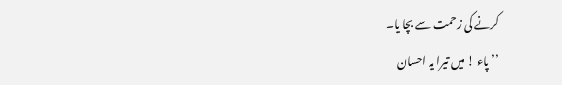کرنے کی زحمت سے بچا یا۔
’’ پاء ! میں تیرا یہ احسان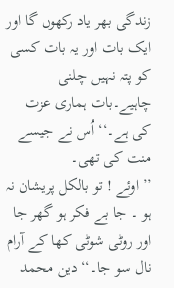زندگی بھر یاد رکھوں گا اور ایک بات اور یہ بات کسی کو پتہ نہیں چلنی چاہیے۔بات ہماری عزت کی ہے۔‘‘ اُس نے جیسے منت کی تھی۔
’’ اوئے ! تو بالکل پریشان نہ ہو ۔ جا بے فکر ہو گھر جا اور روٹی شوٹی کھا کے آرام نال سو جا۔‘‘دین محمد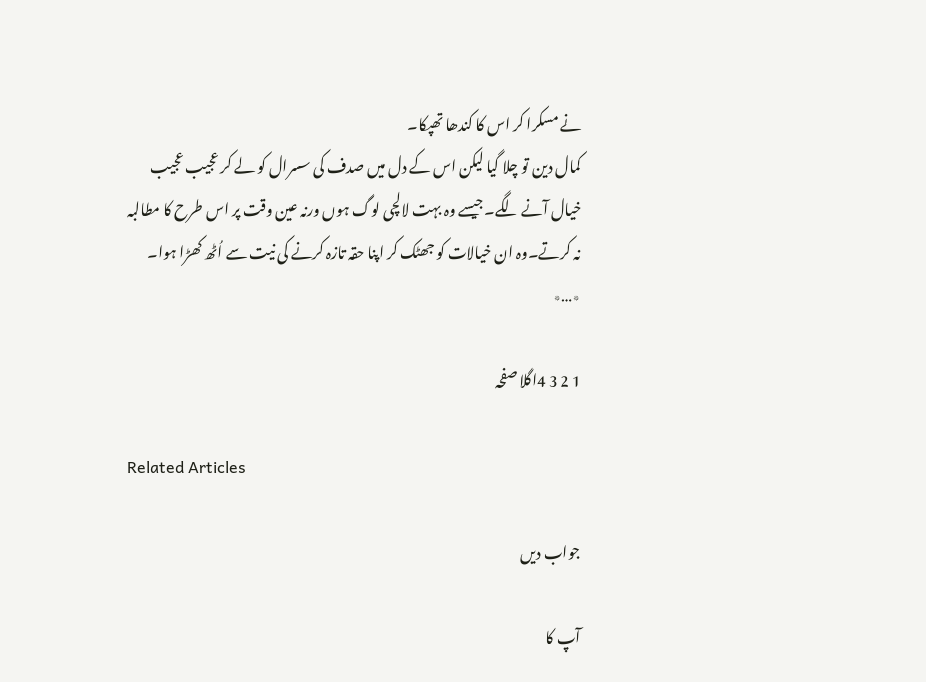نے مسکرا کر اس کا کندھا تھپکا۔
کمال دین تو چلا گیا لیکن اس کے دل میں صدف کی سسرال کو لے کر عجیب عجیب خیال آنے لگے۔جیسے وہ بہت لالچی لوگ ہوں ورنہ عین وقت پر اس طرح کا مطالبہ نہ کرتے۔وہ ان خیالات کو جھٹک کر اپنا حقہ تازہ کرنے کی نیت سے اُٹھ کھڑا ہوا۔
٭…٭

1 2 3 4اگلا صفحہ

Related Articles

جواب دیں

آپ کا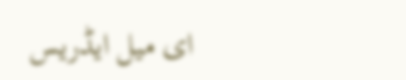ای میل ایڈریس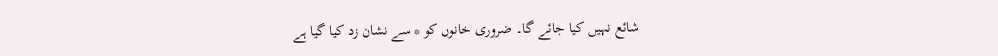شائع نہیں کیا جائے گا۔ ضروری خانوں کو * سے نشان زد کیا گیا ہے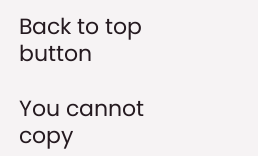Back to top button

You cannot copy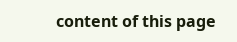content of this page